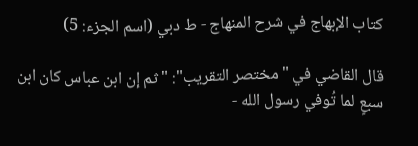كتاب الإبهاج في شرح المنهاج - ط دبي (اسم الجزء: 5)

قال القاضي في "مختصر التقريب": "ثم إن ابن عباس كان ابن سبعٍ لما تُوفي رسول الله -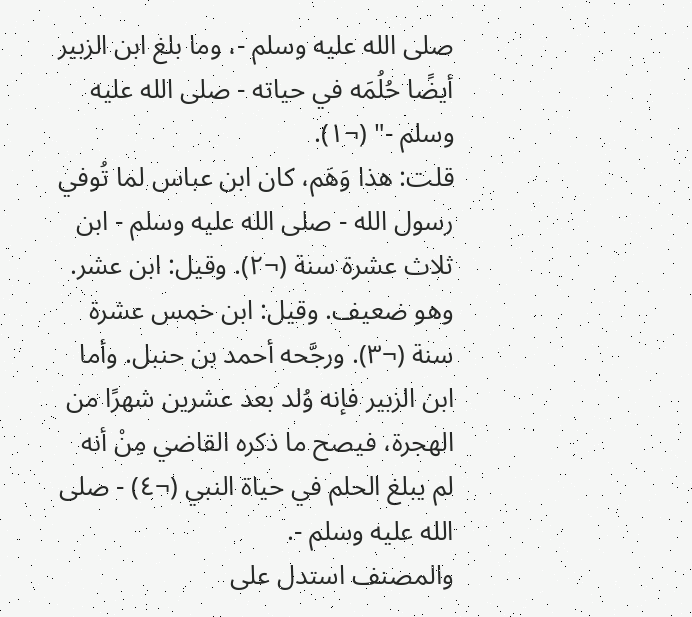صلى الله عليه وسلم -، وما بلغ ابن الزبير أيضًا حُلُمَه في حياته - صلى الله عليه وسلم -" (¬١).
قلت: هذا وَهَم، كان ابن عباس لما تُوفي رسول الله - صلى الله عليه وسلم - ابن ثلاث عشرة سنة (¬٢). وقيل: ابن عشر. وهو ضعيف. وقيل: ابن خمس عشرة سنة (¬٣). ورجَّحه أحمد بن حنبل. وأما ابن الزبير فإنه وُلد بعد عشرين شهرًا من الهجرة، فيصح ما ذكره القاضي مِنْ أنه لم يبلغ الحلم في حياة النبي (¬٤) - صلى الله عليه وسلم -.
والمصنف استدل على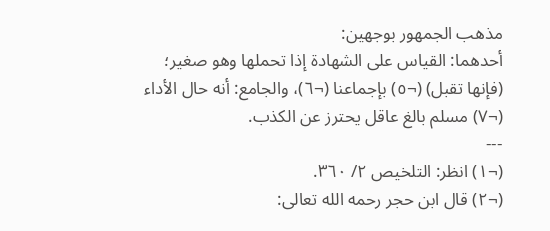مذهب الجمهور بوجهين:
أحدهما: القياس على الشهادة إذا تحملها وهو صغير؛ (فإنها تقبل) (¬٥) بإجماعنا (¬٦)، والجامع: أنه حال الأداء (¬٧) مسلم بالغ عاقل يحترز عن الكذب.
---
(¬١) انظر: التلخيص ٢/ ٣٦٠.
(¬٢) قال ابن حجر رحمه الله تعالى: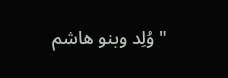"وُلِد وبنو هاشم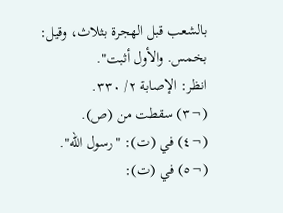بالشعب قبل الهجرة بثلاث، وقيل: بخمس. والأول أثبت".
انظر: الإصابة ٢/ ٣٣٠.
(¬٣) سقطت من (ص).
(¬٤) في (ت): "رسول الله".
(¬٥) في (ت):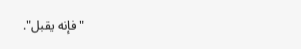"فإنه يقبل".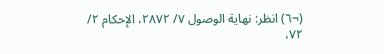(¬٦) انظر: نهاية الوصول ٧/ ٢٨٧٢، الإحكام ٢/ ٧٢،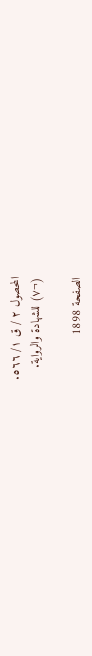المحصول ٢ / ق ١/ ٥٦٦.
(¬٧) للشهادة والرواية.

الصفحة 1898